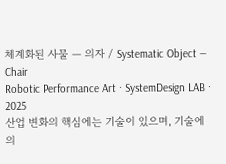체계화된 사물 — 의자 / Systematic Object — Chair
Robotic Performance Art · SystemDesign LAB · 2025
산업 변화의 핵심에는 기술이 있으며, 기술에 의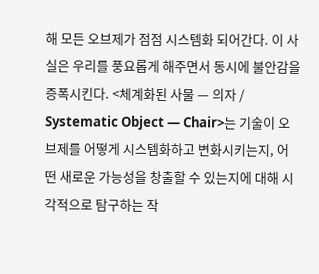해 모든 오브제가 점점 시스템화 되어간다. 이 사실은 우리를 풍요롭게 해주면서 동시에 불안감을 증폭시킨다. <체계화된 사물 — 의자 / Systematic Object — Chair>는 기술이 오브제를 어떻게 시스템화하고 변화시키는지, 어떤 새로운 가능성을 창출할 수 있는지에 대해 시각적으로 탐구하는 작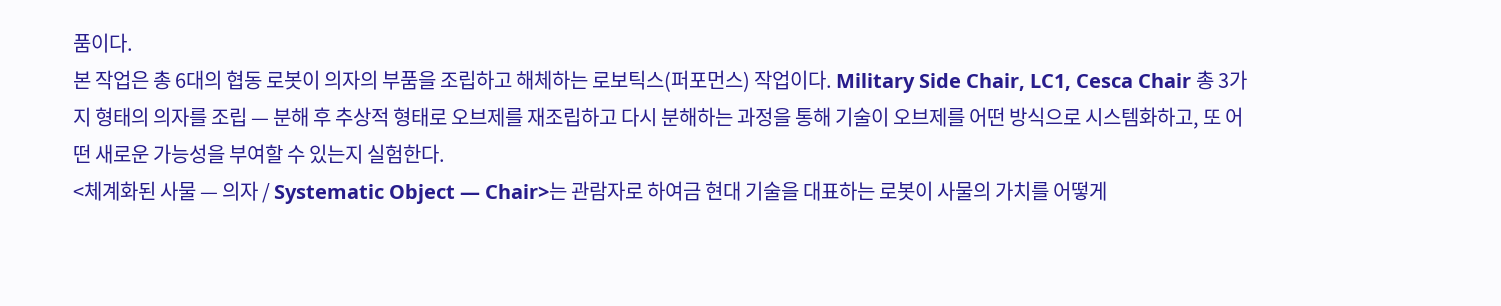품이다.
본 작업은 총 6대의 협동 로봇이 의자의 부품을 조립하고 해체하는 로보틱스(퍼포먼스) 작업이다. Military Side Chair, LC1, Cesca Chair 총 3가지 형태의 의자를 조립 — 분해 후 추상적 형태로 오브제를 재조립하고 다시 분해하는 과정을 통해 기술이 오브제를 어떤 방식으로 시스템화하고, 또 어떤 새로운 가능성을 부여할 수 있는지 실험한다.
<체계화된 사물 — 의자 / Systematic Object — Chair>는 관람자로 하여금 현대 기술을 대표하는 로봇이 사물의 가치를 어떻게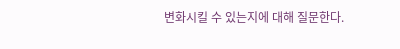변화시킬 수 있는지에 대해 질문한다.